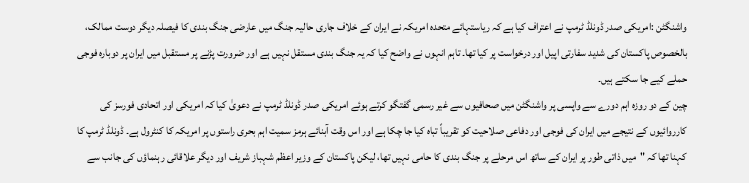واشنگٹن :امریکی صدر ڈونلڈ ٹرمپ نے اعتراف کیا ہے کہ ریاستہائے متحدہ امریکہ نے ایران کے خلاف جاری حالیہ جنگ میں عارضی جنگ بندی کا فیصلہ دیگر دوست ممالک، بالخصوص پاکستان کی شدید سفارتی اپیل اور درخواست پر کیا تھا۔ تاہم انہوں نے واضح کیا کہ یہ جنگ بندی مستقل نہیں ہے اور ضرورت پڑنے پر مستقبل میں ایران پر دوبارہ فوجی حملے کیے جا سکتے ہیں۔
چین کے دو روزہ اہم دورے سے واپسی پر واشنگٹن میں صحافیوں سے غیر رسمی گفتگو کرتے ہوئے امریکی صدر ڈونلڈ ٹرمپ نے دعویٰ کیا کہ امریکی اور اتحادی فورسز کی کارروائیوں کے نتیجے میں ایران کی فوجی اور دفاعی صلاحیت کو تقریباً تباہ کیا جا چکا ہے اور اس وقت آبنائے ہرمز سمیت اہم بحری راستوں پر امریکہ کا کنٹرول ہے۔ ڈونلڈ ٹرمپ کا کہنا تھا کہ "میں ذاتی طور پر ایران کے ساتھ اس مرحلے پر جنگ بندی کا حامی نہیں تھا، لیکن پاکستان کے وزیر اعظم شہباز شریف اور دیگر علاقائی رہنماؤں کی جانب سے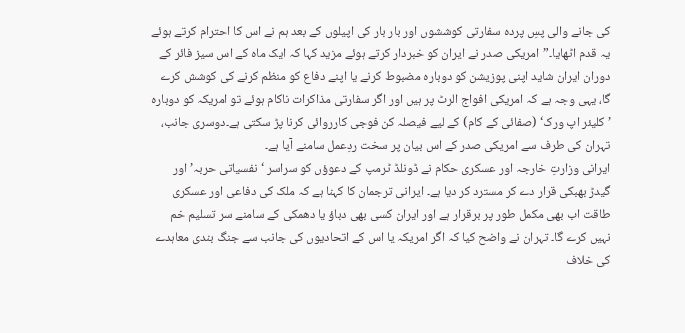کی جانے والی پسِ پردہ سفارتی کوششوں اور بار بار کی اپیلوں کے بعد ہم نے اس کا احترام کرتے ہوئے یہ قدم اٹھایا۔”امریکی صدر نے ایران کو خبردار کرتے ہوئے مزید کہا کہ ایک ماہ کے اس سیز فائر کے دوران ایران شاید اپنی پوزیشن کو دوبارہ مضبوط کرنے یا اپنے دفاع کو منظم کرنے کی کوشش کرے گا، یہی وجہ ہے کہ امریکی افواج الرٹ پر ہیں اور اگر سفارتی مذاکرات ناکام ہوئے تو امریکہ کو دوبارہ ’کلیئر اپ ورک‘ (صفائی کے کام) کے لیے فیصلہ کن فوجی کارروائی کرنا پڑ سکتی ہے۔دوسری جانب، تہران کی طرف سے امریکی صدر کے اس بیان پر سخت ردِعمل سامنے آیا ہے۔
ایرانی وزارتِ خارجہ اور عسکری حکام نے ڈونلڈ ٹرمپ کے دعوؤں کو سراسر ‘نفسیاتی حربہ’ اور گیدڑ بھبکی قرار دے کر مسترد کر دیا ہے۔ ایرانی ترجمان کا کہنا ہے کہ ملک کی دفاعی اور عسکری طاقت اب بھی مکمل طور پر برقرار ہے اور ایران کسی بھی دباؤ یا دھمکی کے سامنے سر تسلیم خم نہیں کرے گا۔ تہران نے واضح کیا کہ اگر امریکہ یا اس کے اتحادیوں کی جانب سے جنگ بندی معاہدے کی خلاف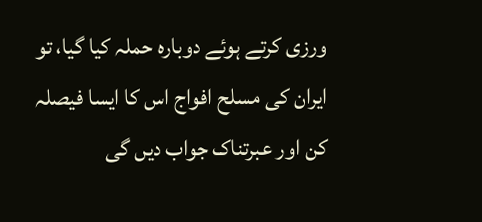ورزی کرتے ہوئے دوبارہ حملہ کیا گیا، تو ایران کی مسلح افواج اس کا ایسا فیصلہ کن اور عبرتناک جواب دیں گی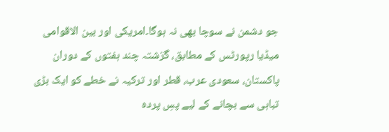جو دشمن نے سوچا بھی نہ ہوگا۔امریکی اور بین الاقوامی میڈیا رپورٹس کے مطابق، گزشتہ چند ہفتوں کے دوران پاکستان، سعودی عرب، قطر اور ترکیہ نے خطے کو ایک بڑی تباہی سے بچانے کے لیے پسِ پردہ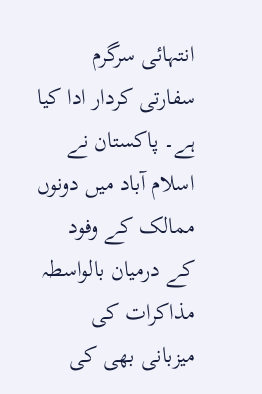انتہائی سرگرم سفارتی کردار ادا کیا ہے۔ پاکستان نے اسلام آباد میں دونوں ممالک کے وفود کے درمیان بالواسطہ مذاکرات کی میزبانی بھی کی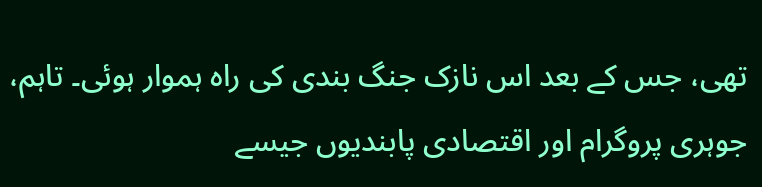تھی، جس کے بعد اس نازک جنگ بندی کی راہ ہموار ہوئی۔ تاہم، جوہری پروگرام اور اقتصادی پابندیوں جیسے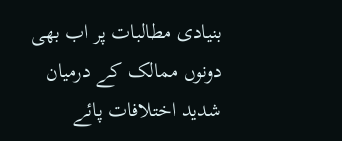بنیادی مطالبات پر اب بھی دونوں ممالک کے درمیان شدید اختلافات پائے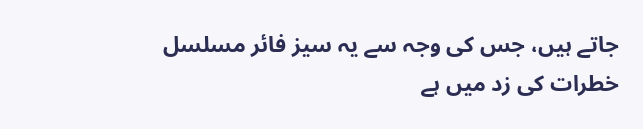جاتے ہیں، جس کی وجہ سے یہ سیز فائر مسلسل خطرات کی زد میں ہے